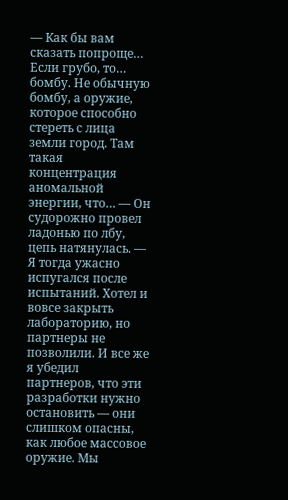— Как бы вам сказать попроще… Если грубо, то… бомбу. Не обычную бомбу, а оружие, которое способно стереть с лица земли город. Там такая концентрация аномальной энергии, что… — Он судорожно провел ладонью по лбу, цепь натянулась. — Я тогда ужасно испугался после испытаний. Хотел и вовсе закрыть лабораторию, но партнеры не позволили. И все же я убедил партнеров, что эти разработки нужно остановить — они слишком опасны, как любое массовое оружие. Мы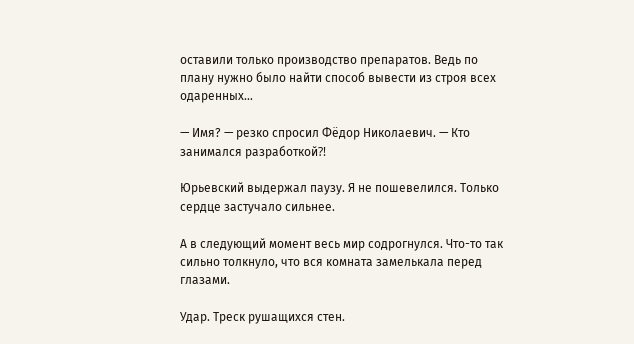оставили только производство препаратов. Ведь по плану нужно было найти способ вывести из строя всех одаренных…

— Имя? — резко спросил Фёдор Николаевич. — Кто занимался разработкой⁈

Юрьевский выдержал паузу. Я не пошевелился. Только сердце застучало сильнее.

А в следующий момент весь мир содрогнулся. Что-то так сильно толкнуло, что вся комната замелькала перед глазами.

Удар. Треск рушащихся стен.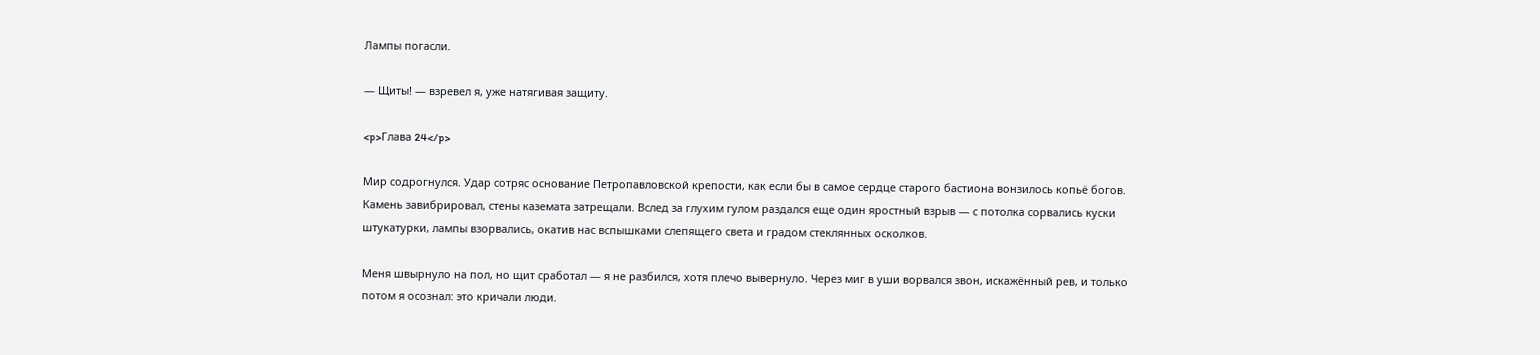Лампы погасли.

— Щиты! — взревел я, уже натягивая защиту.

<p>Глава 24</p>

Мир содрогнулся. Удар сотряс основание Петропавловской крепости, как если бы в самое сердце старого бастиона вонзилось копьё богов. Камень завибрировал, стены каземата затрещали. Вслед за глухим гулом раздался еще один яростный взрыв — с потолка сорвались куски штукатурки, лампы взорвались, окатив нас вспышками слепящего света и градом стеклянных осколков.

Меня швырнуло на пол, но щит сработал — я не разбился, хотя плечо вывернуло. Через миг в уши ворвался звон, искажённый рев, и только потом я осознал: это кричали люди.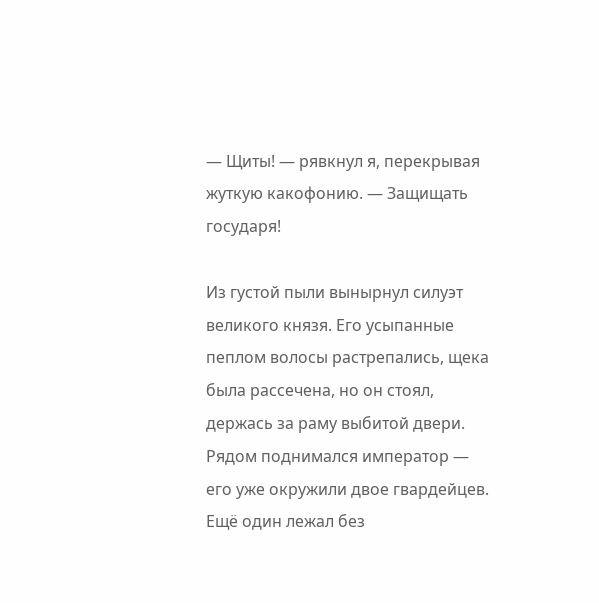— Щиты! — рявкнул я, перекрывая жуткую какофонию. — Защищать государя!

Из густой пыли вынырнул силуэт великого князя. Его усыпанные пеплом волосы растрепались, щека была рассечена, но он стоял, держась за раму выбитой двери. Рядом поднимался император — его уже окружили двое гвардейцев. Ещё один лежал без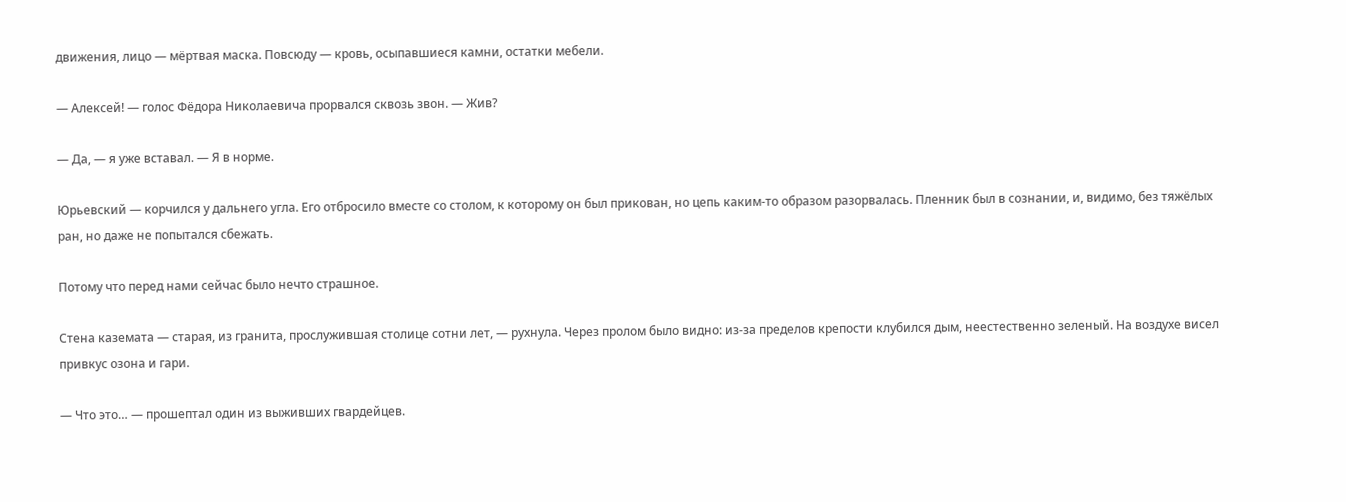движения, лицо — мёртвая маска. Повсюду — кровь, осыпавшиеся камни, остатки мебели.

— Алексей! — голос Фёдора Николаевича прорвался сквозь звон. — Жив?

— Да, — я уже вставал. — Я в норме.

Юрьевский — корчился у дальнего угла. Его отбросило вместе со столом, к которому он был прикован, но цепь каким-то образом разорвалась. Пленник был в сознании, и, видимо, без тяжёлых ран, но даже не попытался сбежать.

Потому что перед нами сейчас было нечто страшное.

Стена каземата — старая, из гранита, прослужившая столице сотни лет, — рухнула. Через пролом было видно: из-за пределов крепости клубился дым, неестественно зеленый. На воздухе висел привкус озона и гари.

— Что это… — прошептал один из выживших гвардейцев.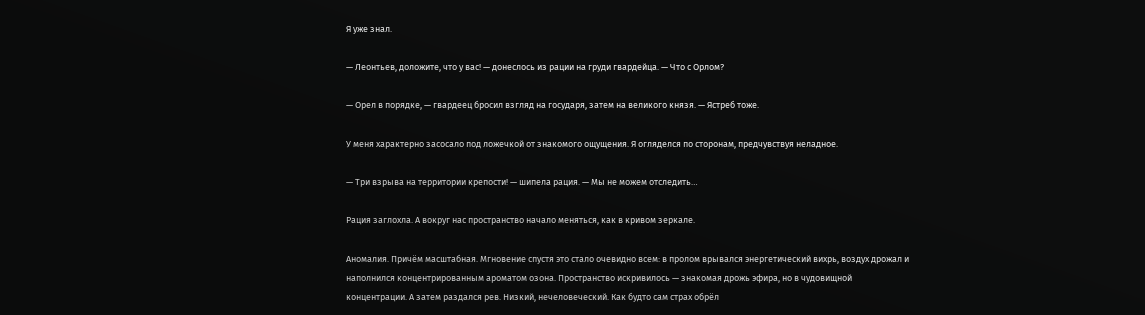Я уже знал.

— Леонтьев, доложите, что у вас! — донеслось из рации на груди гвардейца. — Что с Орлом?

— Орел в порядке, — гвардеец бросил взгляд на государя, затем на великого князя. — Ястреб тоже.

У меня характерно засосало под ложечкой от знакомого ощущения. Я огляделся по сторонам, предчувствуя неладное.

— Три взрыва на территории крепости! — шипела рация. — Мы не можем отследить…

Рация заглохла. А вокруг нас пространство начало меняться, как в кривом зеркале.

Аномалия. Причём масштабная. Мгновение спустя это стало очевидно всем: в пролом врывался энергетический вихрь, воздух дрожал и наполнился концентрированным ароматом озона. Пространство искривилось — знакомая дрожь эфира, но в чудовищной концентрации. А затем раздался рев. Низкий, нечеловеческий. Как будто сам страх обрёл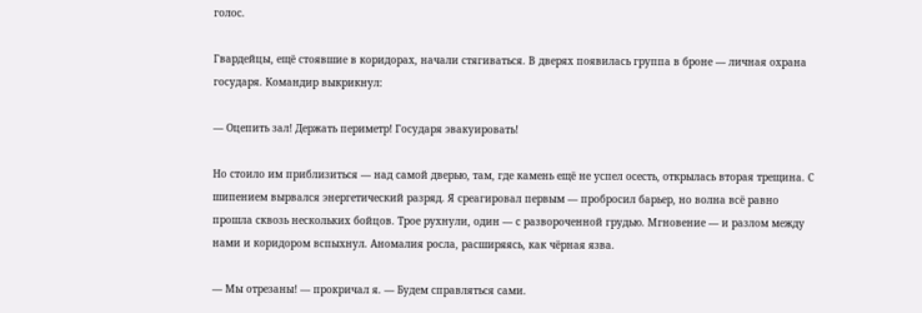голос.

Гвардейцы, ещё стоявшие в коридорах, начали стягиваться. В дверях появилась группа в броне — личная охрана государя. Командир выкрикнул:

— Оцепить зал! Держать периметр! Государя эвакуировать!

Но стоило им приблизиться — над самой дверью, там, где камень ещё не успел осесть, открылась вторая трещина. С шипением вырвался энергетический разряд. Я среагировал первым — пробросил барьер, но волна всё равно прошла сквозь нескольких бойцов. Трое рухнули, один — с развороченной грудью. Мгновение — и разлом между нами и коридором вспыхнул. Аномалия росла, расширяясь, как чёрная язва.

— Мы отрезаны! — прокричал я. — Будем справляться сами.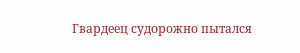Гвардеец судорожно пытался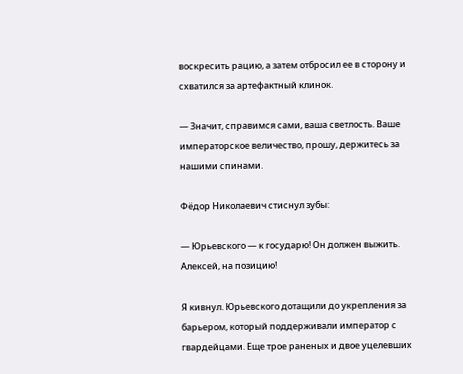воскресить рацию, а затем отбросил ее в сторону и схватился за артефактный клинок.

— Значит, справимся сами, ваша светлость. Ваше императорское величество, прошу, держитесь за нашими спинами.

Фёдор Николаевич стиснул зубы:

— Юрьевского — к государю! Он должен выжить. Алексей, на позицию!

Я кивнул. Юрьевского дотащили до укрепления за барьером, который поддерживали император с гвардейцами. Еще трое раненых и двое уцелевших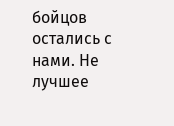бойцов остались с нами. Не лучшее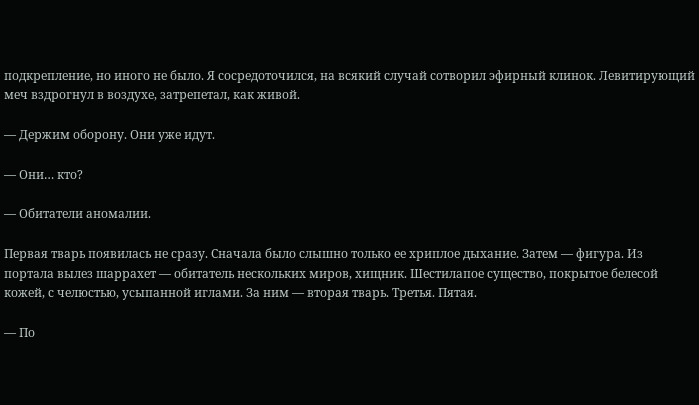подкрепление, но иного не было. Я сосредоточился, на всякий случай сотворил эфирный клинок. Левитирующий меч вздрогнул в воздухе, затрепетал, как живой.

— Держим оборону. Они уже идут.

— Они… кто?

— Обитатели аномалии.

Первая тварь появилась не сразу. Сначала было слышно только ее хриплое дыхание. Затем — фигура. Из портала вылез шаррахет — обитатель нескольких миров, хищник. Шестилапое существо, покрытое белесой кожей, с челюстью, усыпанной иглами. За ним — вторая тварь. Третья. Пятая.

— По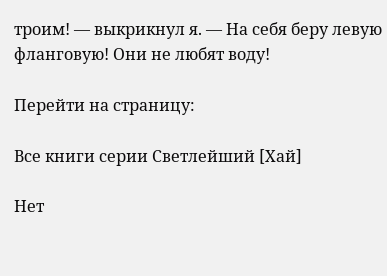троим! — выкрикнул я. — На себя беру левую фланговую! Они не любят воду!

Перейти на страницу:

Все книги серии Светлейший [Хай]

Нет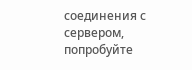соединения с сервером, попробуйте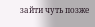зайти чуть позже